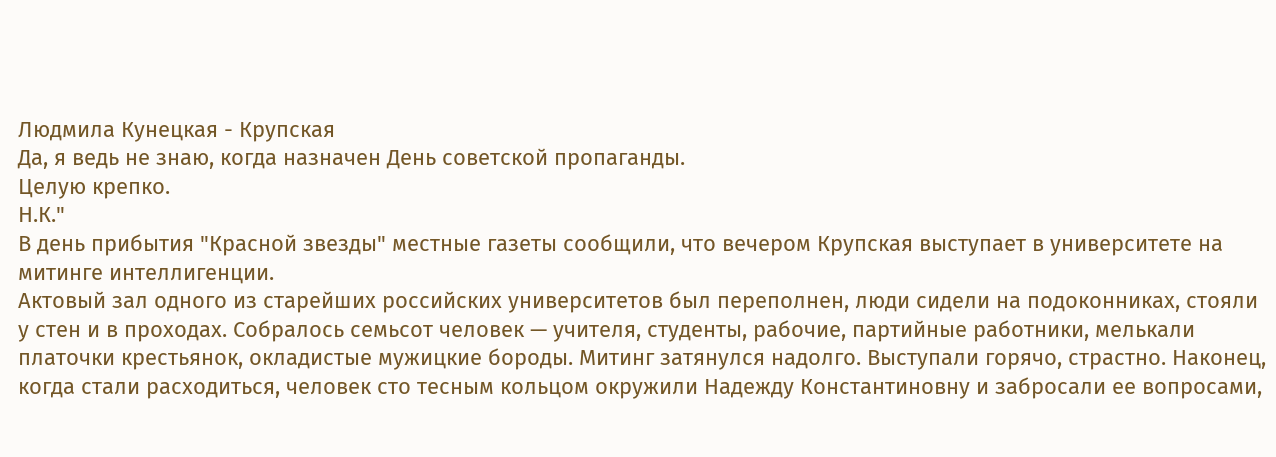Людмила Кунецкая - Крупская
Да, я ведь не знаю, когда назначен День советской пропаганды.
Целую крепко.
Н.К."
В день прибытия "Красной звезды" местные газеты сообщили, что вечером Крупская выступает в университете на митинге интеллигенции.
Актовый зал одного из старейших российских университетов был переполнен, люди сидели на подоконниках, стояли у стен и в проходах. Собралось семьсот человек — учителя, студенты, рабочие, партийные работники, мелькали платочки крестьянок, окладистые мужицкие бороды. Митинг затянулся надолго. Выступали горячо, страстно. Наконец, когда стали расходиться, человек сто тесным кольцом окружили Надежду Константиновну и забросали ее вопросами,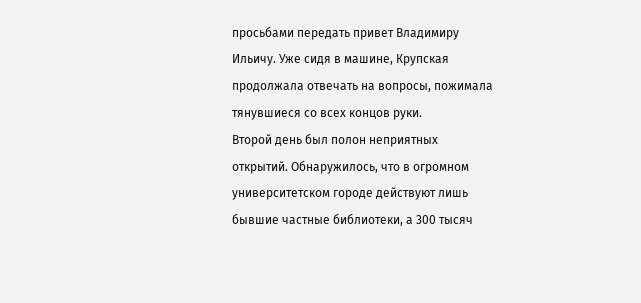просьбами передать привет Владимиру Ильичу. Уже сидя в машине, Крупская продолжала отвечать на вопросы, пожимала тянувшиеся со всех концов руки.
Второй день был полон неприятных открытий. Обнаружилось, что в огромном университетском городе действуют лишь бывшие частные библиотеки, а 300 тысяч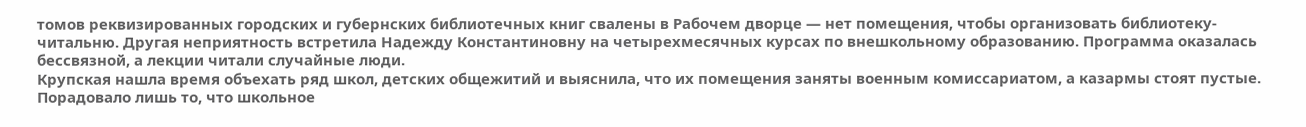томов реквизированных городских и губернских библиотечных книг свалены в Рабочем дворце — нет помещения, чтобы организовать библиотеку-читальню. Другая неприятность встретила Надежду Константиновну на четырехмесячных курсах по внешкольному образованию. Программа оказалась бессвязной, а лекции читали случайные люди.
Крупская нашла время объехать ряд школ, детских общежитий и выяснила, что их помещения заняты военным комиссариатом, а казармы стоят пустые. Порадовало лишь то, что школьное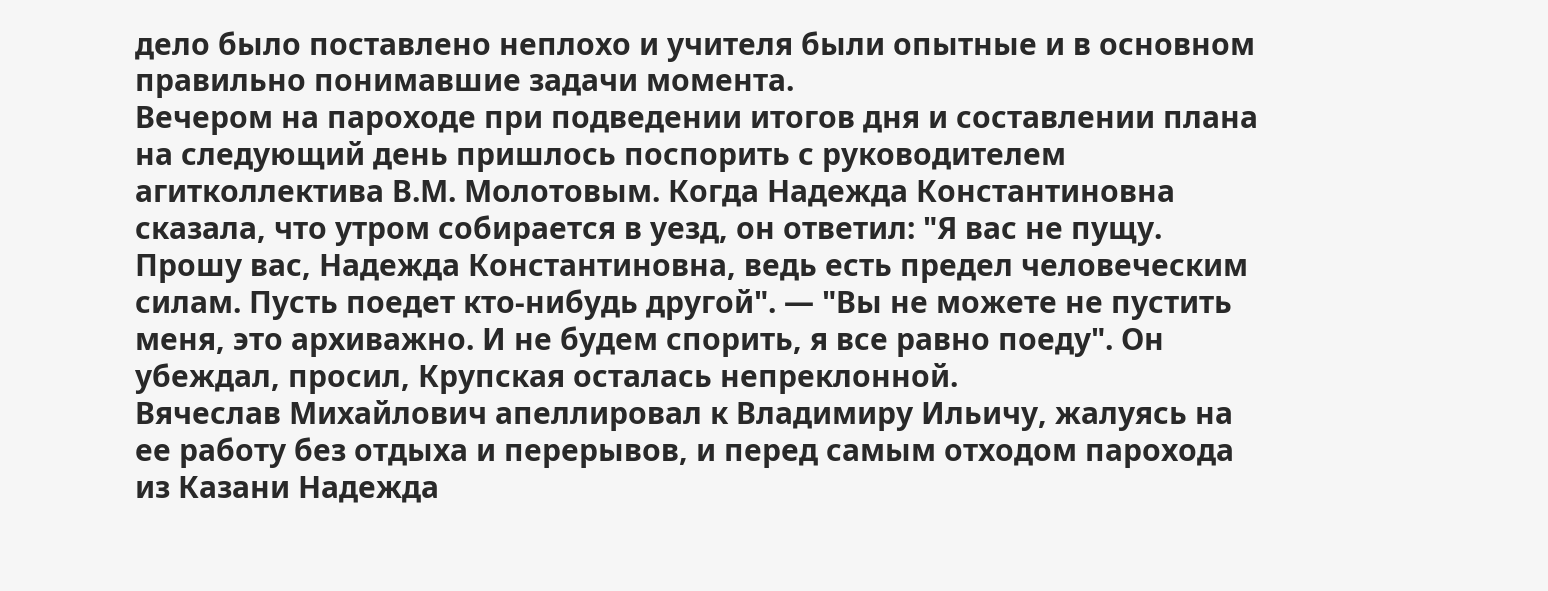дело было поставлено неплохо и учителя были опытные и в основном правильно понимавшие задачи момента.
Вечером на пароходе при подведении итогов дня и составлении плана на следующий день пришлось поспорить с руководителем агитколлектива В.М. Молотовым. Когда Надежда Константиновна сказала, что утром собирается в уезд, он ответил: "Я вас не пущу. Прошу вас, Надежда Константиновна, ведь есть предел человеческим силам. Пусть поедет кто-нибудь другой". — "Вы не можете не пустить меня, это архиважно. И не будем спорить, я все равно поеду". Он убеждал, просил, Крупская осталась непреклонной.
Вячеслав Михайлович апеллировал к Владимиру Ильичу, жалуясь на ее работу без отдыха и перерывов, и перед самым отходом парохода из Казани Надежда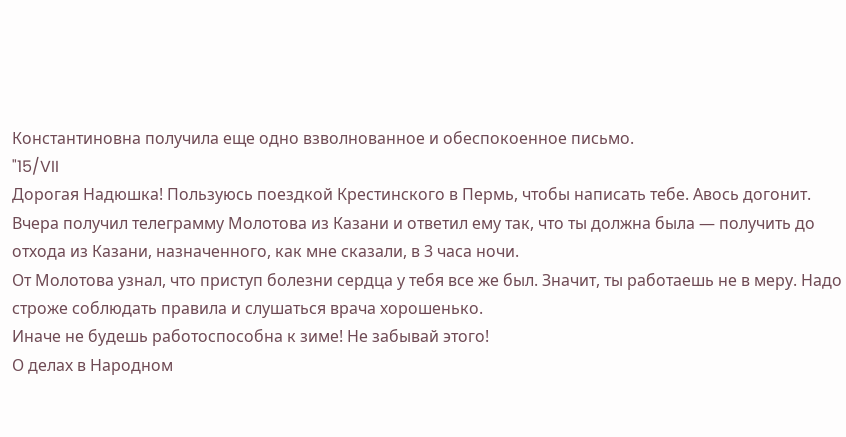Константиновна получила еще одно взволнованное и обеспокоенное письмо.
"15/VII
Дорогая Надюшка! Пользуюсь поездкой Крестинского в Пермь, чтобы написать тебе. Авось догонит.
Вчера получил телеграмму Молотова из Казани и ответил ему так, что ты должна была — получить до отхода из Казани, назначенного, как мне сказали, в 3 часа ночи.
От Молотова узнал, что приступ болезни сердца у тебя все же был. Значит, ты работаешь не в меру. Надо строже соблюдать правила и слушаться врача хорошенько.
Иначе не будешь работоспособна к зиме! Не забывай этого!
О делах в Народном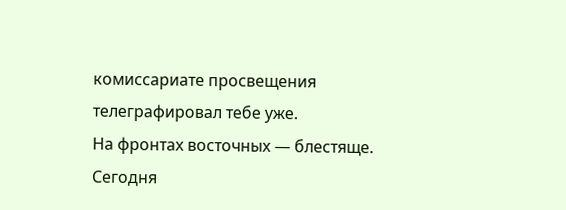комиссариате просвещения телеграфировал тебе уже.
На фронтах восточных — блестяще. Сегодня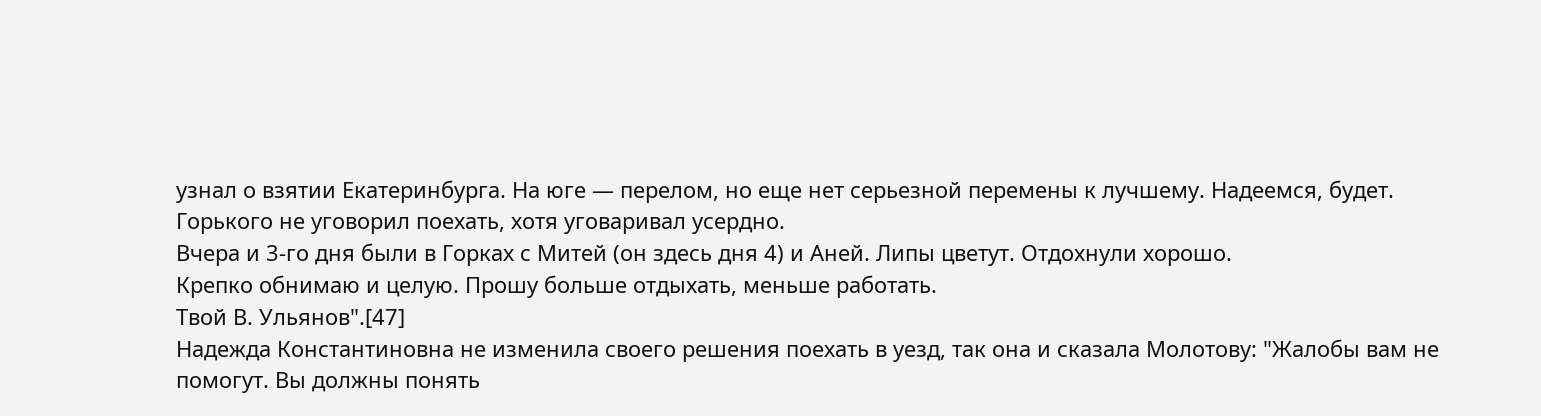узнал о взятии Екатеринбурга. На юге — перелом, но еще нет серьезной перемены к лучшему. Надеемся, будет.
Горького не уговорил поехать, хотя уговаривал усердно.
Вчера и 3-го дня были в Горках с Митей (он здесь дня 4) и Аней. Липы цветут. Отдохнули хорошо.
Крепко обнимаю и целую. Прошу больше отдыхать, меньше работать.
Твой В. Ульянов".[47]
Надежда Константиновна не изменила своего решения поехать в уезд, так она и сказала Молотову: "Жалобы вам не помогут. Вы должны понять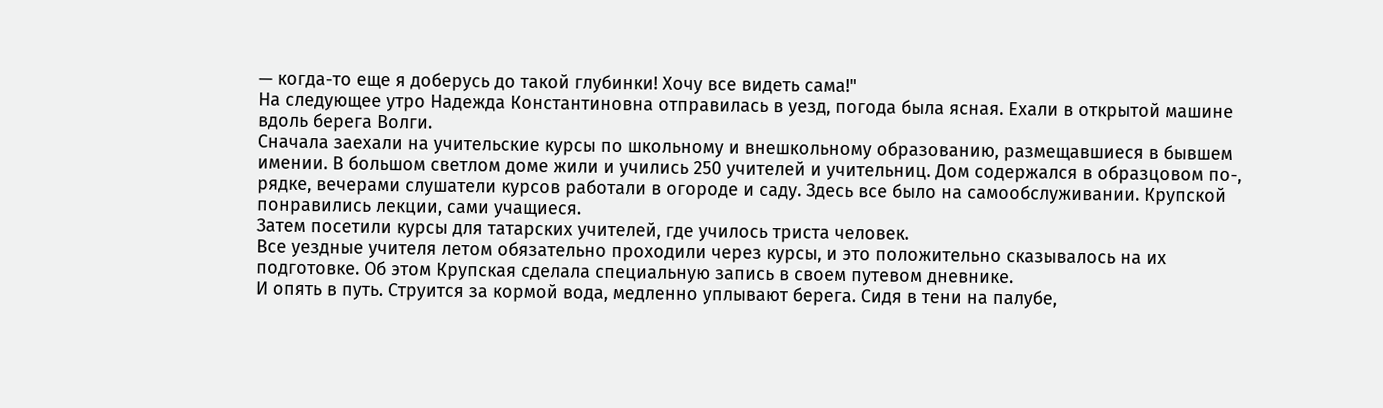— когда-то еще я доберусь до такой глубинки! Хочу все видеть сама!"
На следующее утро Надежда Константиновна отправилась в уезд, погода была ясная. Ехали в открытой машине вдоль берега Волги.
Сначала заехали на учительские курсы по школьному и внешкольному образованию, размещавшиеся в бывшем имении. В большом светлом доме жили и учились 250 учителей и учительниц. Дом содержался в образцовом по-, рядке, вечерами слушатели курсов работали в огороде и саду. Здесь все было на самообслуживании. Крупской понравились лекции, сами учащиеся.
Затем посетили курсы для татарских учителей, где училось триста человек.
Все уездные учителя летом обязательно проходили через курсы, и это положительно сказывалось на их подготовке. Об этом Крупская сделала специальную запись в своем путевом дневнике.
И опять в путь. Струится за кормой вода, медленно уплывают берега. Сидя в тени на палубе,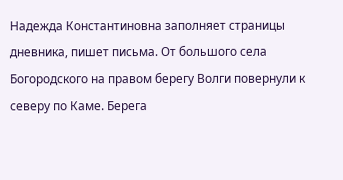Надежда Константиновна заполняет страницы дневника, пишет письма. От большого села Богородского на правом берегу Волги повернули к северу по Каме. Берега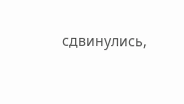сдвинулись,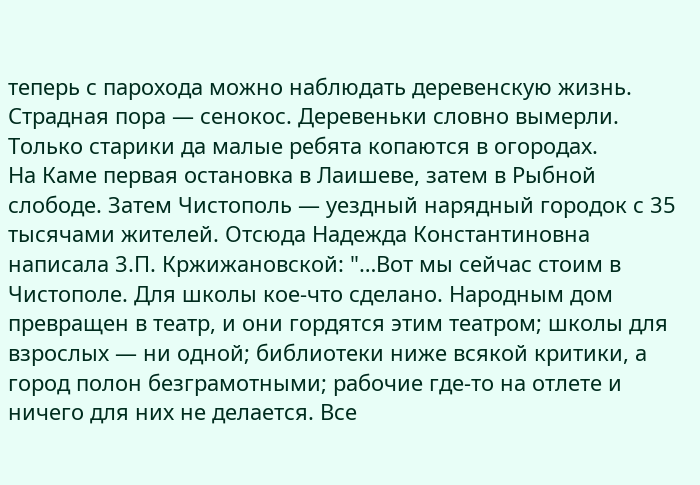теперь с парохода можно наблюдать деревенскую жизнь. Страдная пора — сенокос. Деревеньки словно вымерли. Только старики да малые ребята копаются в огородах.
На Каме первая остановка в Лаишеве, затем в Рыбной слободе. Затем Чистополь — уездный нарядный городок с 35 тысячами жителей. Отсюда Надежда Константиновна написала 3.П. Кржижановской: "…Вот мы сейчас стоим в Чистополе. Для школы кое-что сделано. Народным дом превращен в театр, и они гордятся этим театром; школы для взрослых — ни одной; библиотеки ниже всякой критики, а город полон безграмотными; рабочие где-то на отлете и ничего для них не делается. Все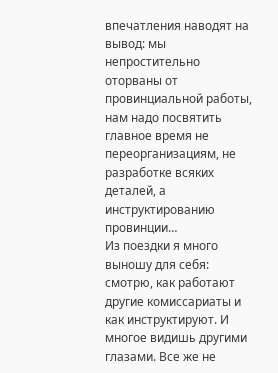впечатления наводят на вывод: мы непростительно оторваны от провинциальной работы, нам надо посвятить главное время не переорганизациям, не разработке всяких деталей, а инструктированию провинции…
Из поездки я много выношу для себя: смотрю, как работают другие комиссариаты и как инструктируют. И многое видишь другими глазами. Все же не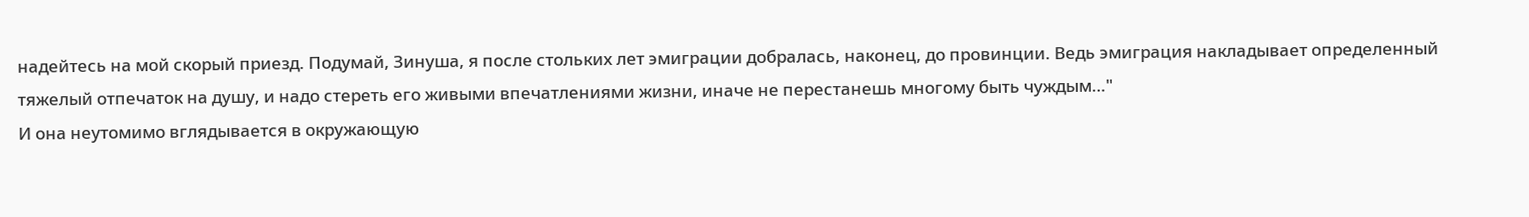надейтесь на мой скорый приезд. Подумай, Зинуша, я после стольких лет эмиграции добралась, наконец, до провинции. Ведь эмиграция накладывает определенный тяжелый отпечаток на душу, и надо стереть его живыми впечатлениями жизни, иначе не перестанешь многому быть чуждым…"
И она неутомимо вглядывается в окружающую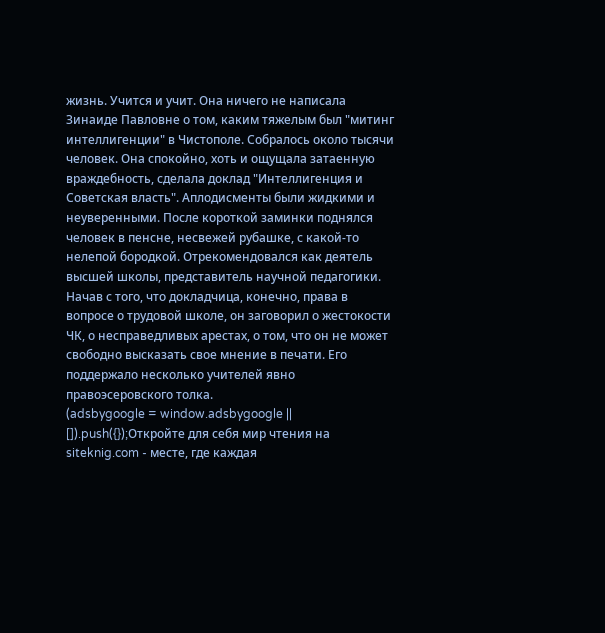жизнь. Учится и учит. Она ничего не написала Зинаиде Павловне о том, каким тяжелым был "митинг интеллигенции" в Чистополе. Собралось около тысячи человек. Она спокойно, хоть и ощущала затаенную враждебность, сделала доклад "Интеллигенция и Советская власть". Аплодисменты были жидкими и неуверенными. После короткой заминки поднялся человек в пенсне, несвежей рубашке, с какой-то нелепой бородкой. Отрекомендовался как деятель высшей школы, представитель научной педагогики. Начав с того, что докладчица, конечно, права в вопросе о трудовой школе, он заговорил о жестокости ЧК, о несправедливых арестах, о том, что он не может свободно высказать свое мнение в печати. Его поддержало несколько учителей явно правоэсеровского толка.
(adsbygoogle = window.adsbygoogle || []).push({});Откройте для себя мир чтения на siteknig.com - месте, где каждая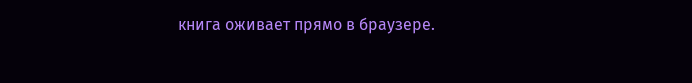книга оживает прямо в браузере.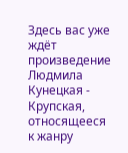Здесь вас уже ждёт произведение Людмила Кунецкая - Крупская, относящееся к жанру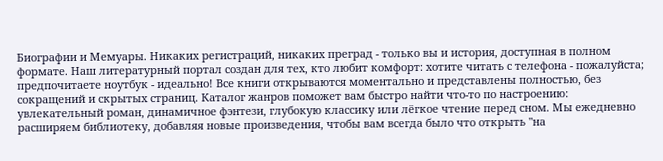Биографии и Мемуары. Никаких регистраций, никаких преград - только вы и история, доступная в полном формате. Наш литературный портал создан для тех, кто любит комфорт: хотите читать с телефона - пожалуйста; предпочитаете ноутбук - идеально! Все книги открываются моментально и представлены полностью, без сокращений и скрытых страниц. Каталог жанров поможет вам быстро найти что-то по настроению: увлекательный роман, динамичное фэнтези, глубокую классику или лёгкое чтение перед сном. Мы ежедневно расширяем библиотеку, добавляя новые произведения, чтобы вам всегда было что открыть "на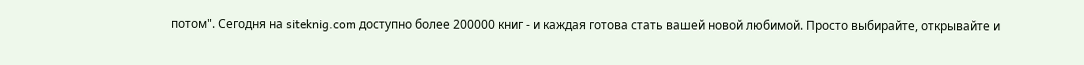потом". Сегодня на siteknig.com доступно более 200000 книг - и каждая готова стать вашей новой любимой. Просто выбирайте, открывайте и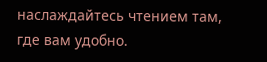наслаждайтесь чтением там, где вам удобно.